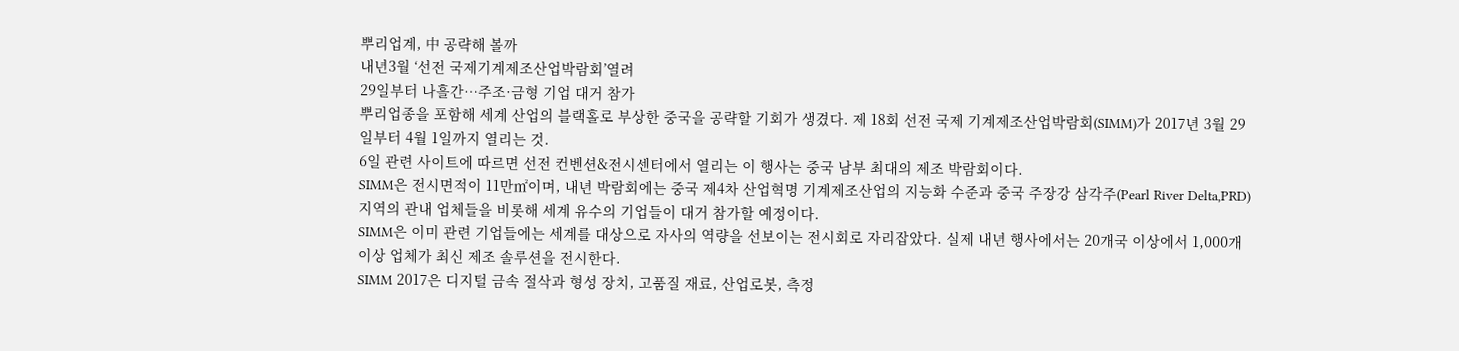뿌리업계, 中 공략해 볼까
내년3월 ‘선전 국제기계제조산업박람회’열려
29일부터 나흘간…주조·금형 기업 대거 참가
뿌리업종을 포함해 세계 산업의 블랙홀로 부상한 중국을 공략할 기회가 생겼다. 제 18회 선전 국제 기계제조산업박람회(SIMM)가 2017년 3월 29일부터 4월 1일까지 열리는 것.
6일 관련 사이트에 따르면 선전 컨벤션&전시센터에서 열리는 이 행사는 중국 남부 최대의 제조 박람회이다.
SIMM은 전시면적이 11만㎡이며, 내년 박람회에는 중국 제4차 산업혁명 기계제조산업의 지능화 수준과 중국 주장강 삼각주(Pearl River Delta,PRD) 지역의 관내 업체들을 비롯해 세계 유수의 기업들이 대거 참가할 예정이다.
SIMM은 이미 관련 기업들에는 세계를 대상으로 자사의 역량을 선보이는 전시회로 자리잡았다. 실제 내년 행사에서는 20개국 이상에서 1,000개 이상 업체가 최신 제조 솔루션을 전시한다.
SIMM 2017은 디지털 금속 절삭과 형성 장치, 고품질 재료, 산업로봇, 측정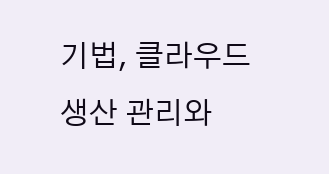기법, 클라우드 생산 관리와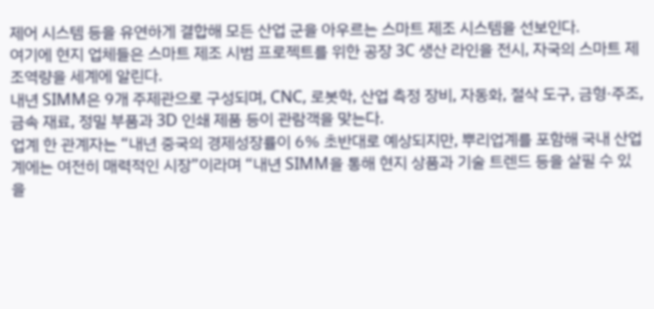제어 시스템 등을 유연하게 결합해 모든 산업 군을 아우르는 스마트 제조 시스템을 선보인다.
여기에 현지 업체들은 스마트 제조 시범 프로젝트를 위한 공장 3C 생산 라인을 전시, 자국의 스마트 제조역량을 세계에 알린다.
내년 SIMM은 9개 주제관으로 구성되며, CNC, 로봇학, 산업 측정 장비, 자동화, 절삭 도구, 금형·주조, 금속 재료, 정밀 부품과 3D 인쇄 제품 등이 관람객을 맞는다.
업계 한 관계자는 “내년 중국의 경제성장률이 6% 초반대로 예상되지만, 뿌리업계를 포함해 국내 산업계에는 여전히 매력적인 시장”이라며 “내년 SIMM을 통해 현지 상품과 기술 트렌드 등을 살필 수 있을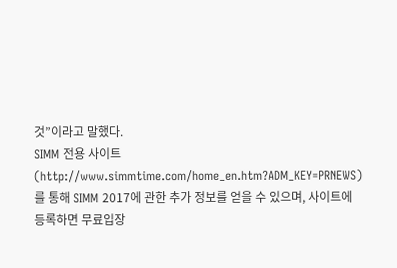것”이라고 말했다.
SIMM 전용 사이트(http://www.simmtime.com/home_en.htm?ADM_KEY=PRNEWS)를 통해 SIMM 2017에 관한 추가 정보를 얻을 수 있으며, 사이트에 등록하면 무료입장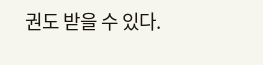권도 받을 수 있다.